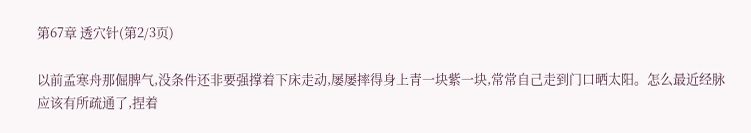第67章 透穴针(第2/3页)

以前孟寒舟那倔脾气,没条件还非要强撑着下床走动,屡屡摔得身上青一块紫一块,常常自己走到门口晒太阳。怎么最近经脉应该有所疏通了,捏着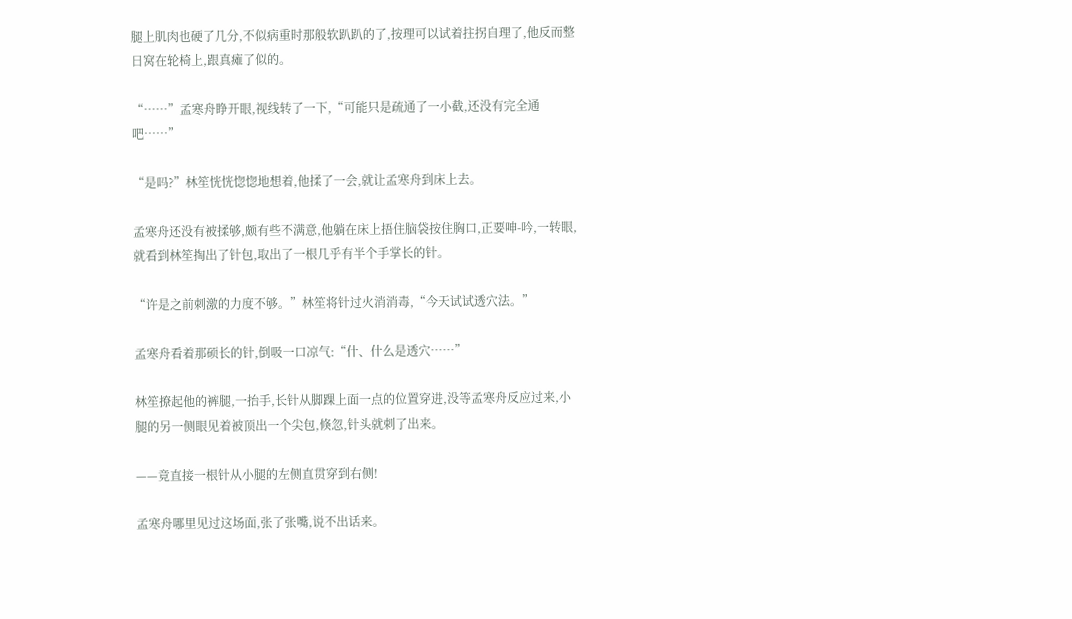腿上肌肉也硬了几分,不似病重时那般软趴趴的了,按理可以试着拄拐自理了,他反而整日窝在轮椅上,跟真瘫了似的。

“……”孟寒舟睁开眼,视线转了一下,“可能只是疏通了一小截,还没有完全通吧……”

“是吗?”林笙恍恍惚惚地想着,他揉了一会,就让孟寒舟到床上去。

孟寒舟还没有被揉够,颇有些不满意,他躺在床上捂住脑袋按住胸口,正要呻-吟,一转眼,就看到林笙掏出了针包,取出了一根几乎有半个手掌长的针。

“许是之前刺激的力度不够。”林笙将针过火消消毒,“今天试试透穴法。”

孟寒舟看着那硕长的针,倒吸一口凉气:“什、什么是透穴……”

林笙撩起他的裤腿,一抬手,长针从脚踝上面一点的位置穿进,没等孟寒舟反应过来,小腿的另一侧眼见着被顶出一个尖包,倏忽,针头就刺了出来。

——竟直接一根针从小腿的左侧直贯穿到右侧!

孟寒舟哪里见过这场面,张了张嘴,说不出话来。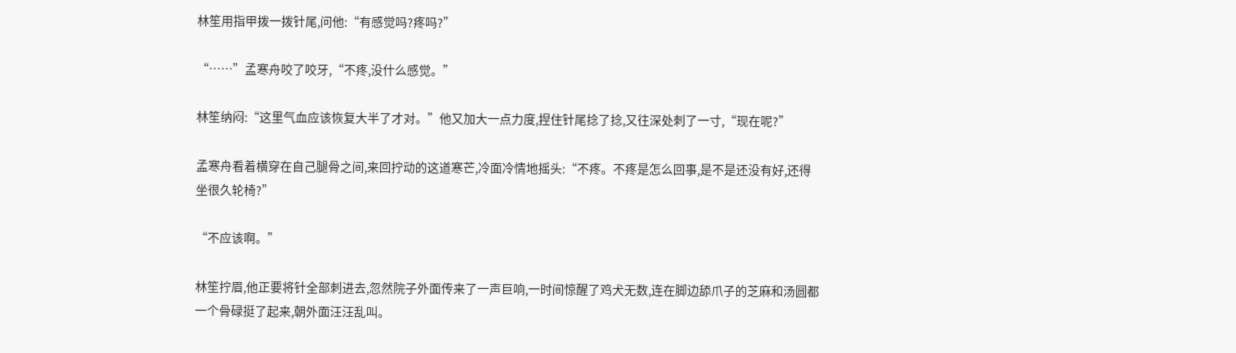林笙用指甲拨一拨针尾,问他:“有感觉吗?疼吗?”

“……”孟寒舟咬了咬牙,“不疼,没什么感觉。”

林笙纳闷:“这里气血应该恢复大半了才对。”他又加大一点力度,捏住针尾捻了捻,又往深处刺了一寸,“现在呢?”

孟寒舟看着横穿在自己腿骨之间,来回拧动的这道寒芒,冷面冷情地摇头:“不疼。不疼是怎么回事,是不是还没有好,还得坐很久轮椅?”

“不应该啊。”

林笙拧眉,他正要将针全部刺进去,忽然院子外面传来了一声巨响,一时间惊醒了鸡犬无数,连在脚边舔爪子的芝麻和汤圆都一个骨碌挺了起来,朝外面汪汪乱叫。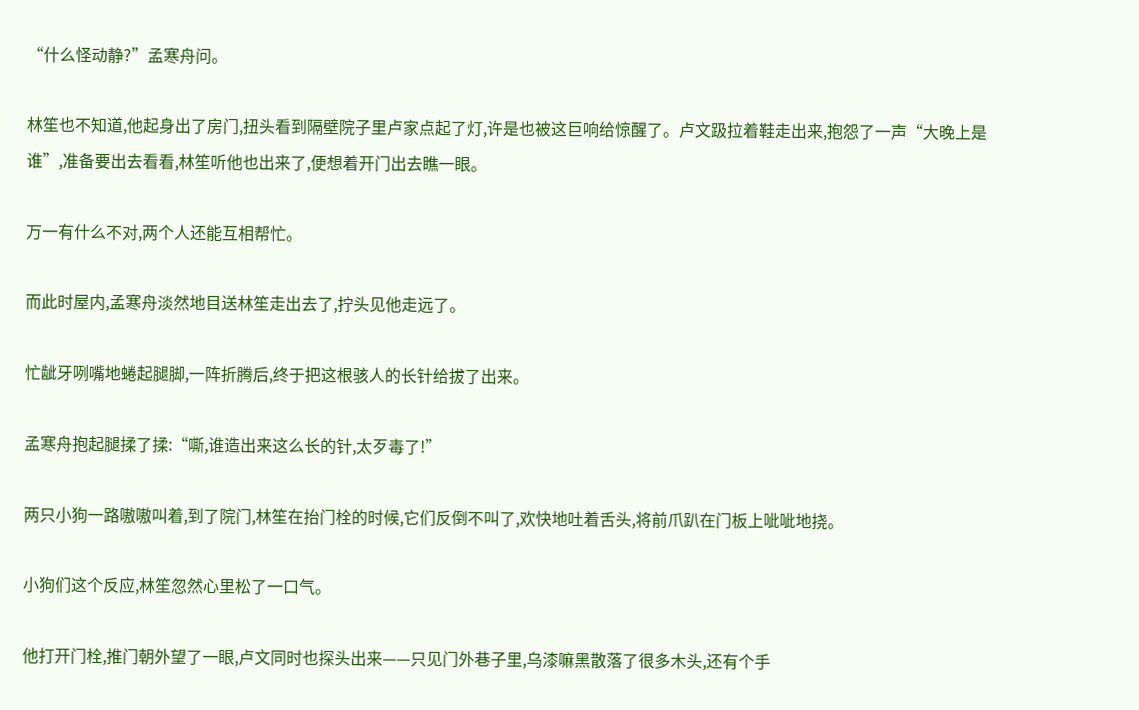“什么怪动静?”孟寒舟问。

林笙也不知道,他起身出了房门,扭头看到隔壁院子里卢家点起了灯,许是也被这巨响给惊醒了。卢文趿拉着鞋走出来,抱怨了一声“大晚上是谁”,准备要出去看看,林笙听他也出来了,便想着开门出去瞧一眼。

万一有什么不对,两个人还能互相帮忙。

而此时屋内,孟寒舟淡然地目送林笙走出去了,拧头见他走远了。

忙龇牙咧嘴地蜷起腿脚,一阵折腾后,终于把这根骇人的长针给拔了出来。

孟寒舟抱起腿揉了揉:“嘶,谁造出来这么长的针,太歹毒了!”

两只小狗一路嗷嗷叫着,到了院门,林笙在抬门栓的时候,它们反倒不叫了,欢快地吐着舌头,将前爪趴在门板上呲呲地挠。

小狗们这个反应,林笙忽然心里松了一口气。

他打开门栓,推门朝外望了一眼,卢文同时也探头出来——只见门外巷子里,乌漆嘛黑散落了很多木头,还有个手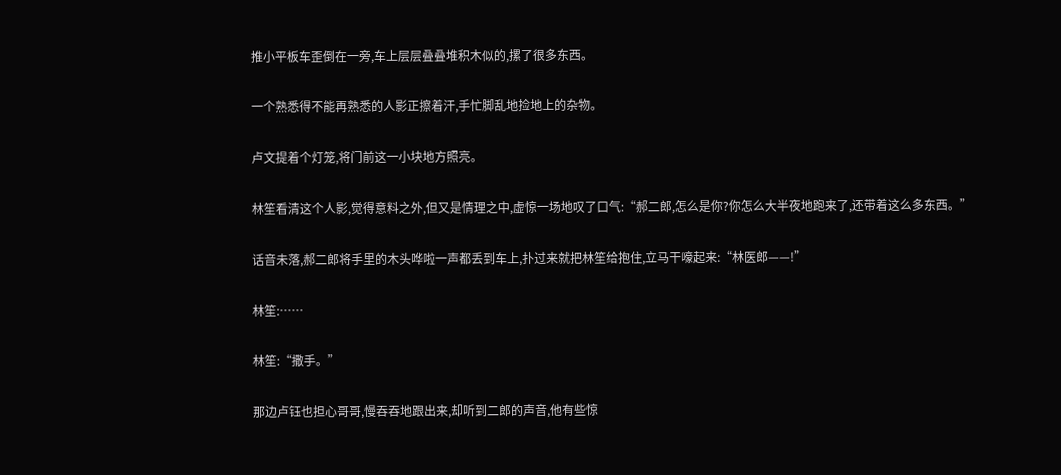推小平板车歪倒在一旁,车上层层叠叠堆积木似的,摞了很多东西。

一个熟悉得不能再熟悉的人影正擦着汗,手忙脚乱地捡地上的杂物。

卢文提着个灯笼,将门前这一小块地方照亮。

林笙看清这个人影,觉得意料之外,但又是情理之中,虚惊一场地叹了口气:“郝二郎,怎么是你?你怎么大半夜地跑来了,还带着这么多东西。”

话音未落,郝二郎将手里的木头哗啦一声都丢到车上,扑过来就把林笙给抱住,立马干嚎起来:“林医郎——!”

林笙:……

林笙:“撒手。”

那边卢钰也担心哥哥,慢吞吞地跟出来,却听到二郎的声音,他有些惊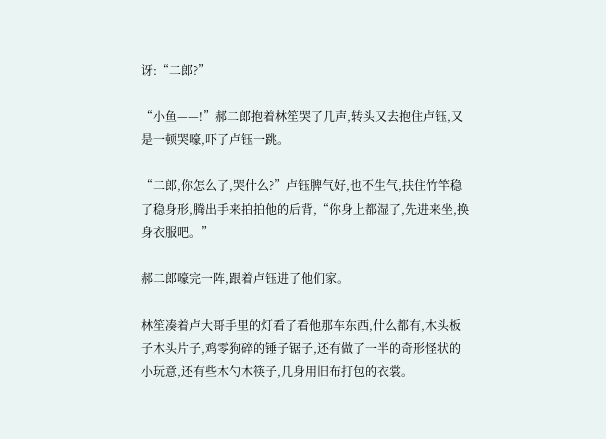讶:“二郎?”

“小鱼——!”郝二郎抱着林笙哭了几声,转头又去抱住卢钰,又是一顿哭嚎,吓了卢钰一跳。

“二郎,你怎么了,哭什么?”卢钰脾气好,也不生气,扶住竹竿稳了稳身形,腾出手来拍拍他的后背,“你身上都湿了,先进来坐,换身衣服吧。”

郝二郎嚎完一阵,跟着卢钰进了他们家。

林笙凑着卢大哥手里的灯看了看他那车东西,什么都有,木头板子木头片子,鸡零狗碎的锤子锯子,还有做了一半的奇形怪状的小玩意,还有些木勺木筷子,几身用旧布打包的衣裳。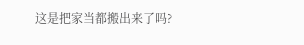这是把家当都搬出来了吗?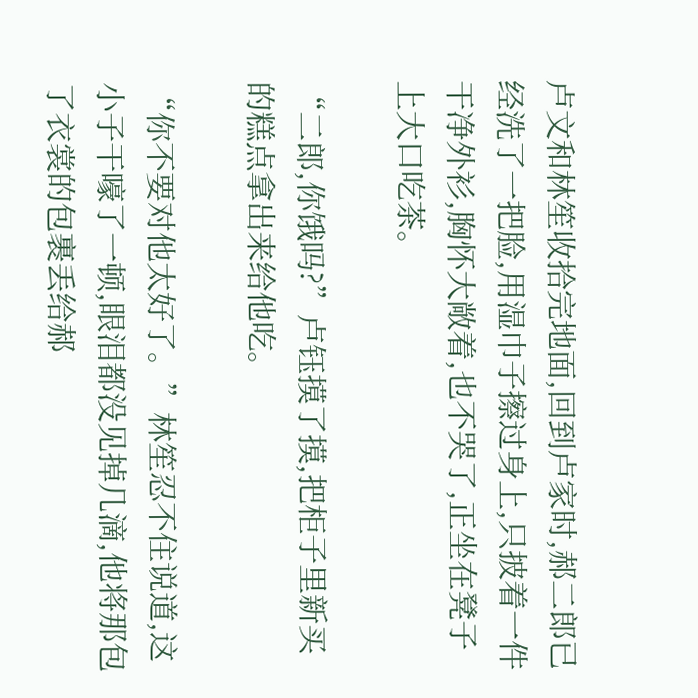卢文和林笙收拾完地面,回到卢家时,郝二郎已经洗了一把脸,用湿巾子擦过身上,只披着一件干净外衫,胸怀大敞着,也不哭了,正坐在凳子上大口吃茶。

“二郎,你饿吗?”卢钰摸了摸,把柜子里新买的糕点拿出来给他吃。

“你不要对他太好了。”林笙忍不住说道,这小子干嚎了一顿,眼泪都没见掉几滴,他将那包了衣裳的包裹丢给郝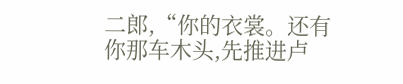二郎,“你的衣裳。还有你那车木头,先推进卢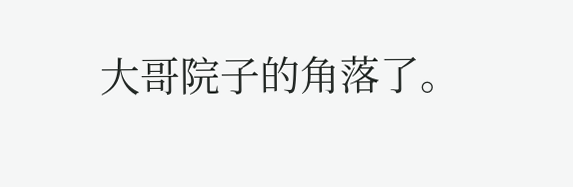大哥院子的角落了。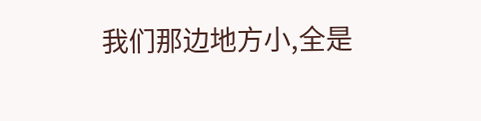我们那边地方小,全是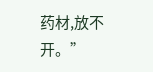药材,放不开。”